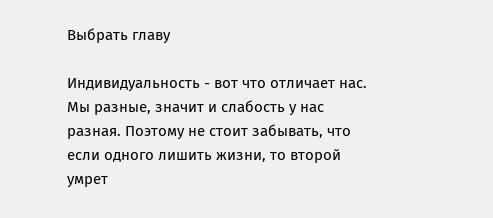Выбрать главу

Индивидуальность - вот что отличает нас. Мы разные, значит и слабость у нас разная. Поэтому не стоит забывать, что если одного лишить жизни, то второй умрет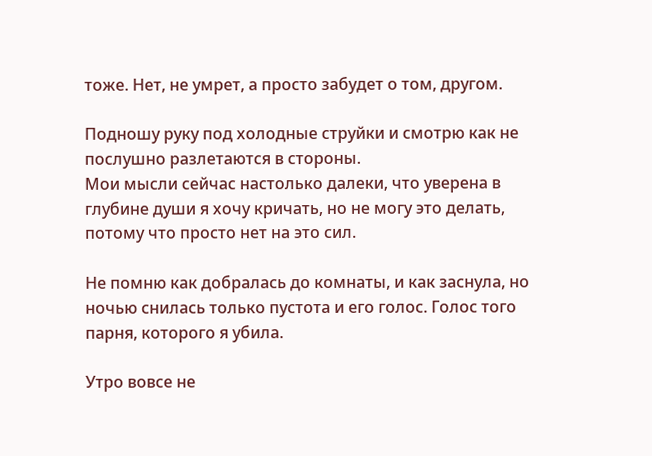тоже. Нет, не умрет, а просто забудет о том, другом.

Подношу руку под холодные струйки и смотрю как не послушно разлетаются в стороны.
Мои мысли сейчас настолько далеки, что уверена в глубине души я хочу кричать, но не могу это делать, потому что просто нет на это сил.

Не помню как добралась до комнаты, и как заснула, но ночью снилась только пустота и его голос. Голос того парня, которого я убила.

Утро вовсе не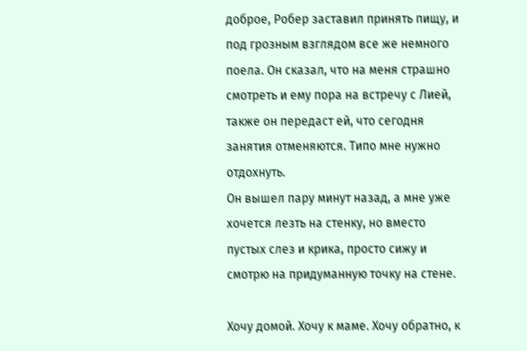доброе, Робер заставил принять пищу, и под грозным взглядом все же немного поела. Он сказал, что на меня страшно смотреть и ему пора на встречу с Лией, также он передаст ей, что сегодня занятия отменяются. Типо мне нужно отдохнуть.
Он вышел пару минут назад, а мне уже хочется лезть на стенку, но вместо пустых слез и крика, просто сижу и смотрю на придуманную точку на стене.

Хочу домой. Хочу к маме. Хочу обратно, к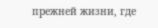прежней жизни, где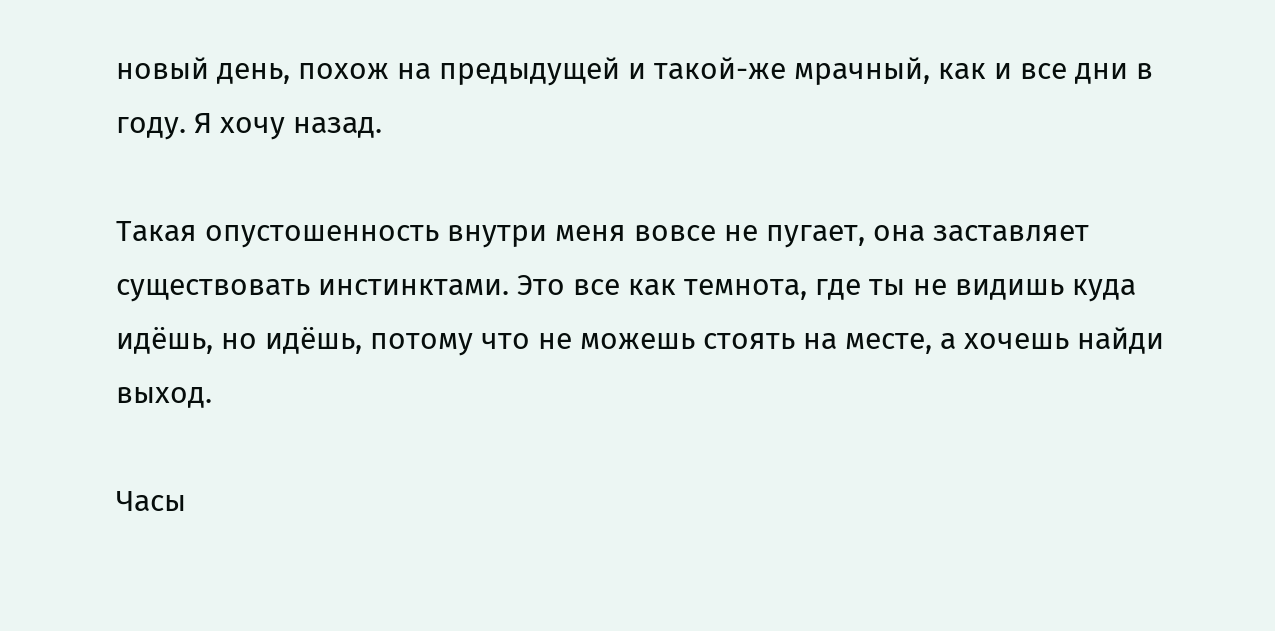новый день, похож на предыдущей и такой-же мрачный, как и все дни в году. Я хочу назад.

Такая опустошенность внутри меня вовсе не пугает, она заставляет существовать инстинктами. Это все как темнота, где ты не видишь куда идёшь, но идёшь, потому что не можешь стоять на месте, а хочешь найди выход.

Часы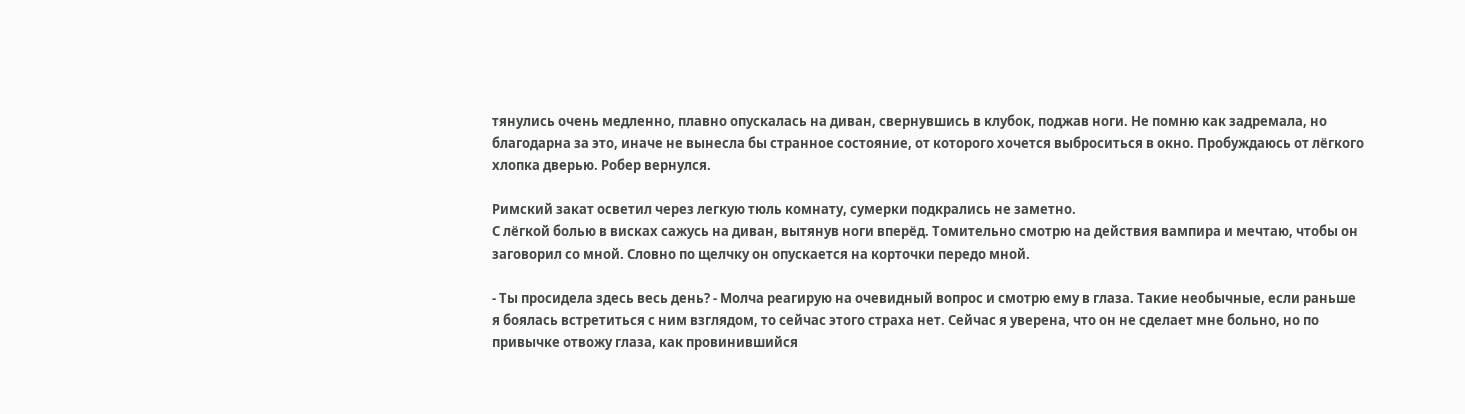тянулись очень медленно, плавно опускалась на диван, свернувшись в клубок, поджав ноги. Не помню как задремала, но благодарна за это, иначе не вынесла бы странное состояние, от которого хочется выброситься в окно. Пробуждаюсь от лёгкого хлопка дверью. Робер вернулся.

Римский закат осветил через легкую тюль комнату, сумерки подкрались не заметно.
С лёгкой болью в висках сажусь на диван, вытянув ноги вперёд. Томительно смотрю на действия вампира и мечтаю, чтобы он заговорил со мной. Словно по щелчку он опускается на корточки передо мной.

- Ты просидела здесь весь день? - Молча реагирую на очевидный вопрос и смотрю ему в глаза. Такие необычные, если раньше я боялась встретиться с ним взглядом, то сейчас этого страха нет. Сейчас я уверена, что он не сделает мне больно, но по привычке отвожу глаза, как провинившийся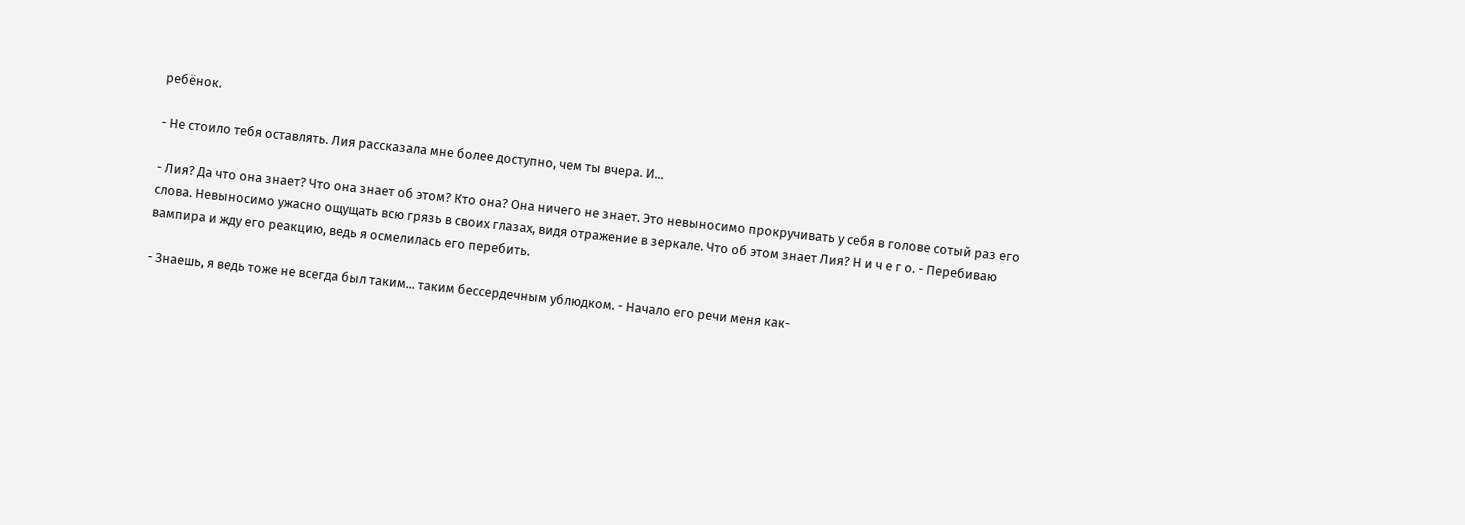ребёнок.

- Не стоило тебя оставлять. Лия рассказала мне более доступно, чем ты вчера. И...

- Лия? Да что она знает? Что она знает об этом? Кто она? Она ничего не знает. Это невыносимо прокручивать у себя в голове сотый раз его слова. Невыносимо ужасно ощущать всю грязь в своих глазах, видя отражение в зеркале. Что об этом знает Лия? Н и ч е г о. - Перебиваю вампира и жду его реакцию, ведь я осмелилась его перебить.

- Знаешь, я ведь тоже не всегда был таким... таким бессердечным ублюдком. - Начало его речи меня как-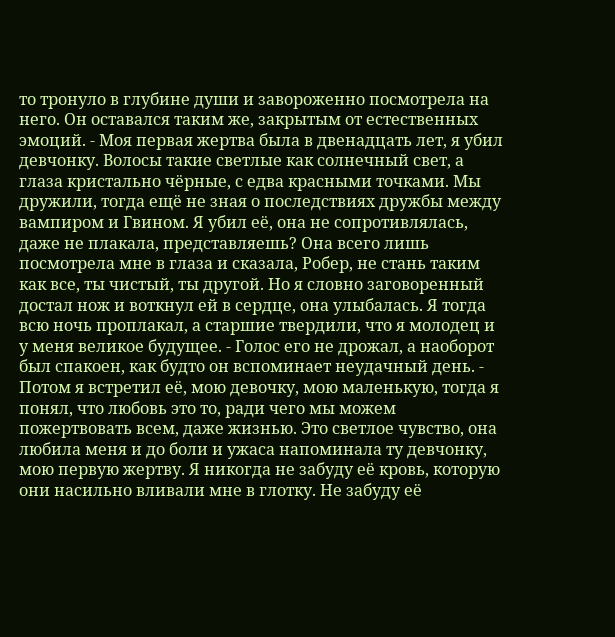то тронуло в глубине души и завороженно посмотрела на него. Он оставался таким же, закрытым от естественных эмоций. - Моя первая жертва была в двенадцать лет, я убил девчонку. Волосы такие светлые как солнечный свет, а глаза кристально чёрные, с едва красными точками. Мы дружили, тогда ещё не зная о последствиях дружбы между вампиром и Гвином. Я убил её, она не сопротивлялась, даже не плакала, представляешь? Она всего лишь посмотрела мне в глаза и сказала, Робер, не стань таким как все, ты чистый, ты другой. Но я словно заговоренный достал нож и воткнул ей в сердце, она улыбалась. Я тогда всю ночь проплакал, а старшие твердили, что я молодец и у меня великое будущее. - Голос его не дрожал, а наоборот был спакоен, как будто он вспоминает неудачный день. - Потом я встретил её, мою девочку, мою маленькую, тогда я понял, что любовь это то, ради чего мы можем пожертвовать всем, даже жизнью. Это светлое чувство, она любила меня и до боли и ужаса напоминала ту девчонку, мою первую жертву. Я никогда не забуду её кровь, которую они насильно вливали мне в глотку. Не забуду её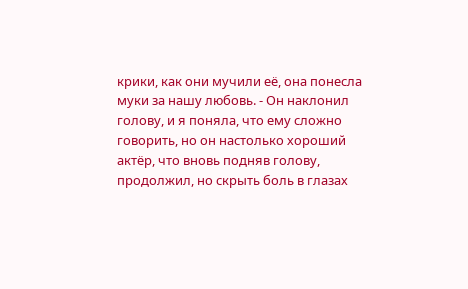крики, как они мучили её, она понесла муки за нашу любовь. - Он наклонил голову, и я поняла, что ему сложно говорить, но он настолько хороший актёр, что вновь подняв голову, продолжил, но скрыть боль в глазах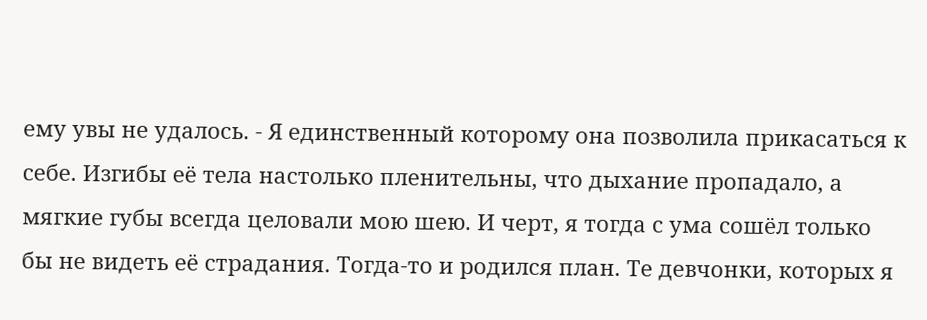ему увы не удалось. - Я единственный которому она позволила прикасаться к себе. Изгибы её тела настолько пленительны, что дыхание пропадало, а мягкие губы всегда целовали мою шею. И черт, я тогда с ума сошёл только бы не видеть её страдания. Тогда-то и родился план. Те девчонки, которых я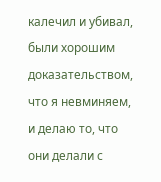калечил и убивал, были хорошим доказательством, что я невминяем, и делаю то, что они делали с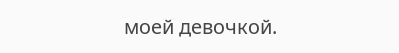моей девочкой.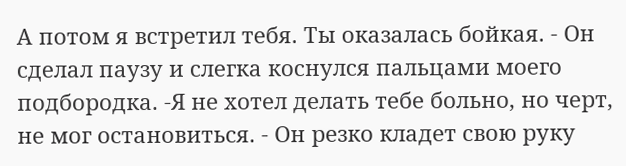А потом я встретил тебя. Ты оказалась бойкая. - Он сделал паузу и слегка коснулся пальцами моего подбородка. -Я не хотел делать тебе больно, но черт, не мог остановиться. - Он резко кладет свою руку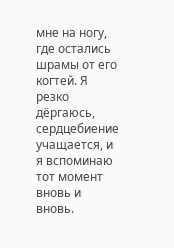мне на ногу, где остались шрамы от его когтей. Я резко дёргаюсь, сердцебиение учащается, и я вспоминаю тот момент вновь и вновь.